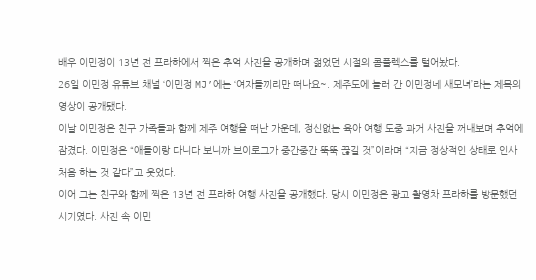배우 이민정이 13년 전 프라하에서 찍은 추억 사진을 공개하며 젊었던 시절의 콤플렉스를 털어놨다.
26일 이민정 유튜브 채널 ‘이민정 MJ’에는 ‘여자들끼리만 떠나요~. 제주도에 놀러 간 이민정네 새모녀’라는 제목의 영상이 공개됐다.
이날 이민정은 친구 가족들과 함께 제주 여행을 떠난 가운데, 정신없는 육아 여행 도중 과거 사진을 꺼내보며 추억에 잠겼다. 이민정은 “애들이랑 다니다 보니까 브이로그가 중간중간 뚝뚝 끊길 것”이라며 “지금 정상적인 상태로 인사 처음 하는 것 같다”고 웃었다.
이어 그는 친구와 함께 찍은 13년 전 프라하 여행 사진을 공개했다. 당시 이민정은 광고 촬영차 프라하를 방문했던 시기였다. 사진 속 이민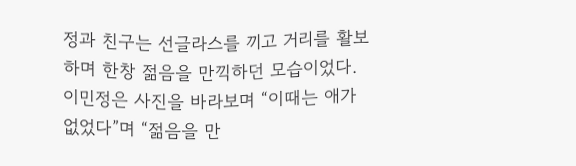정과 친구는 선글라스를 끼고 거리를 활보하며 한창 젊음을 만끽하던 모습이었다.
이민정은 사진을 바라보며 “이때는 애가 없었다”며 “젊음을 만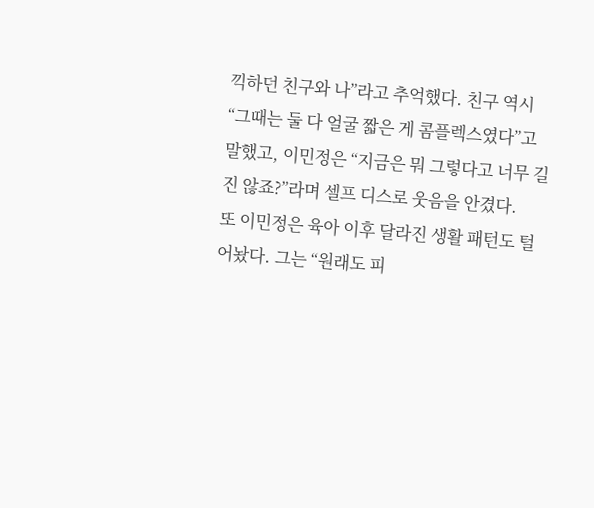끽하던 친구와 나”라고 추억했다. 친구 역시 “그때는 둘 다 얼굴 짧은 게 콤플렉스였다”고 말했고, 이민정은 “지금은 뭐 그렇다고 너무 길진 않죠?”라며 셀프 디스로 웃음을 안겼다.
또 이민정은 육아 이후 달라진 생활 패턴도 털어놨다. 그는 “원래도 피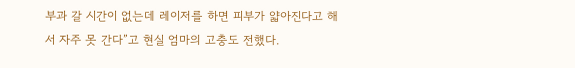부과 갈 시간이 없는데 레이저를 하면 피부가 얇아진다고 해서 자주 못 간다”고 현실 엄마의 고충도 전했다.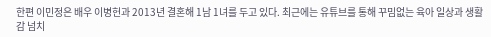한편 이민정은 배우 이병헌과 2013년 결혼해 1남 1녀를 두고 있다. 최근에는 유튜브를 통해 꾸밈없는 육아 일상과 생활감 넘치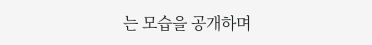는 모습을 공개하며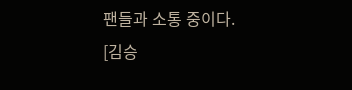팬들과 소통 중이다.
[김승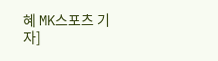혜 MK스포츠 기자]